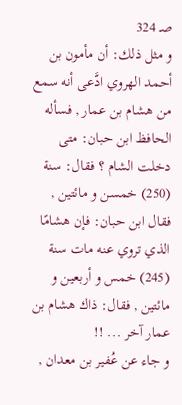صـ 324
و مثل ذلك: أن مأمون بن أحمد الهروي ادَّعى أنه سمع من هشام بن عمار , فسأله الحافظ ابن حبان: متى دخلت الشام ؟ فقال: سنة (250) خمسن و مائتين , فقال ابن حبان: فإن هشامًا الذي تروي عنه مات سنة (245) خمس و أربعين و مائتين , فقال: ذاك هشام بن عمار آخر ... !!
و جاء عن عُفير بن معدان ,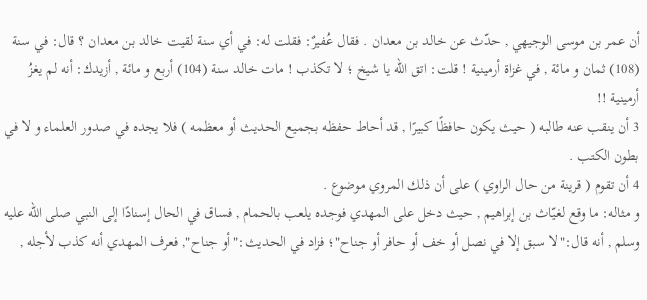أن عمر بن موسى الوجيهي , حدّث عن خالد بن معدان . فقال عُفيرٌ: فقلت له: في أي سنة لقيت خالد بن معدان ؟ قال: في سنة (108) ثمان و مائة , في غزاة أرمينية ! قلت: اتق الله يا شيخ ؛ لا تكذب ! مات خالد سنة (104) أربع و مائة , أزيدك: أنه لم يغزُ أرمينية !!
3 أن ينقب عنه طالبه ( حيث يكون حافظًا كبيرًا , قد أحاط حفظه بجميع الحديث أو معظمه ) فلا يجده في صدور العلماء و لا في بطون الكتب .
4 أن تقوم ( قرينة من حال الراوي ) على أن ذلك المروي موضوع .
و مثاله: ما وقع لغيّاث بن إبراهيم , حيث دخل على المهدي فوجده يلعب بالحمام , فساق في الحال إسنادًا إلى النبي صلى الله عليه وسلم , أنه قال:"لا سبق إلا في نصل أو خف أو حافر أو جناح"؛ فزاد في الحديث:"أو جناح", فعرف المهدي أنه كذب لأجله ,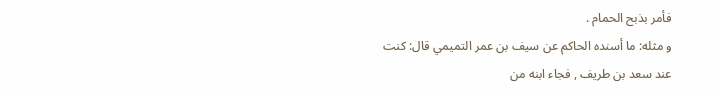فأمر بذبح الحمام .
و مثله: ما أسنده الحاكم عن سيف بن عمر التميمي قال: كنت عند سعد بن طريف , فجاء ابنه من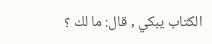الكتاب يبكي , قال: ما لك ؟